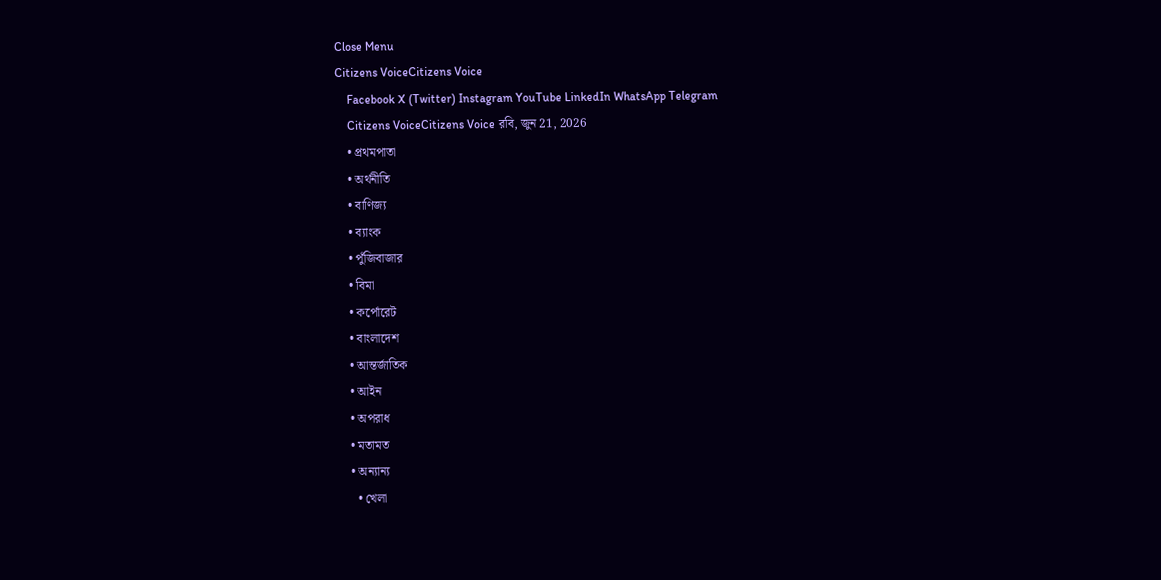Close Menu
Citizens VoiceCitizens Voice
    Facebook X (Twitter) Instagram YouTube LinkedIn WhatsApp Telegram
    Citizens VoiceCitizens Voice রবি, জুন 21, 2026
    • প্রথমপাতা
    • অর্থনীতি
    • বাণিজ্য
    • ব্যাংক
    • পুঁজিবাজার
    • বিমা
    • কর্পোরেট
    • বাংলাদেশ
    • আন্তর্জাতিক
    • আইন
    • অপরাধ
    • মতামত
    • অন্যান্য
      • খেলা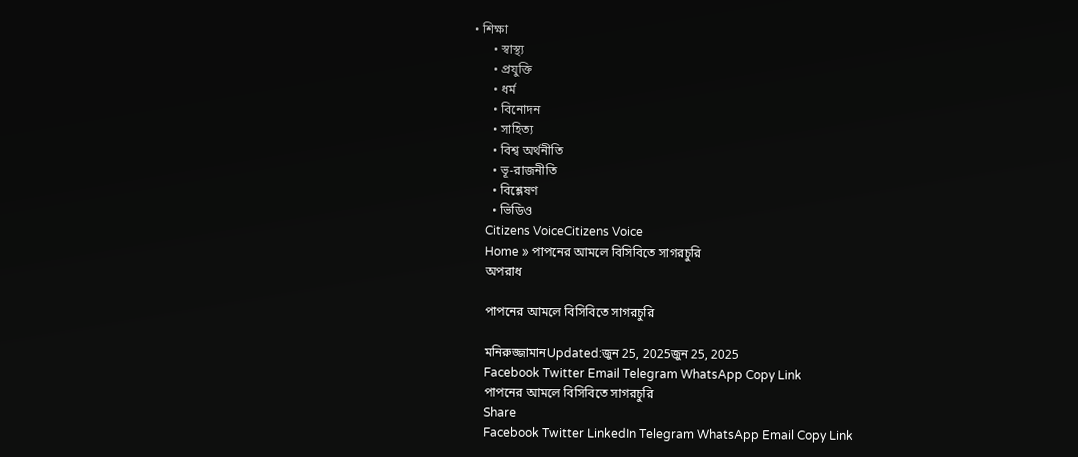• শিক্ষা
      • স্বাস্থ্য
      • প্রযুক্তি
      • ধর্ম
      • বিনোদন
      • সাহিত্য
      • বিশ্ব অর্থনীতি
      • ভূ-রাজনীতি
      • বিশ্লেষণ
      • ভিডিও
    Citizens VoiceCitizens Voice
    Home » পাপনের আমলে বিসিবিতে সাগরচুরি
    অপরাধ

    পাপনের আমলে বিসিবিতে সাগরচুরি

    মনিরুজ্জামানUpdated:জুন 25, 2025জুন 25, 2025
    Facebook Twitter Email Telegram WhatsApp Copy Link
    পাপনের আমলে বিসিবিতে সাগরচুরি
    Share
    Facebook Twitter LinkedIn Telegram WhatsApp Email Copy Link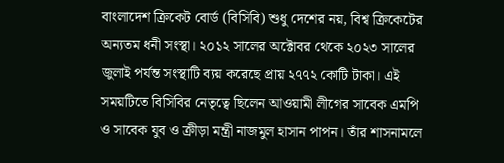বাংলাদেশ ক্রিকেট বোর্ড (বিসিবি) শুধু দেশের নয়, বিশ্ব ক্রিকেটের অন্যতম ধনী সংস্থা। ২০১২ সালের অক্টোবর থেকে ২০২৩ সালের জুলাই পর্যন্ত সংস্থাটি ব্যয় করেছে প্রায় ২৭৭২ কোটি টাকা। এই সময়টিতে বিসিবির নেতৃত্বে ছিলেন আওয়ামী লীগের সাবেক এমপি ও সাবেক যুব ও ক্রীড়া মন্ত্রী নাজমুল হাসান পাপন। তাঁর শাসনামলে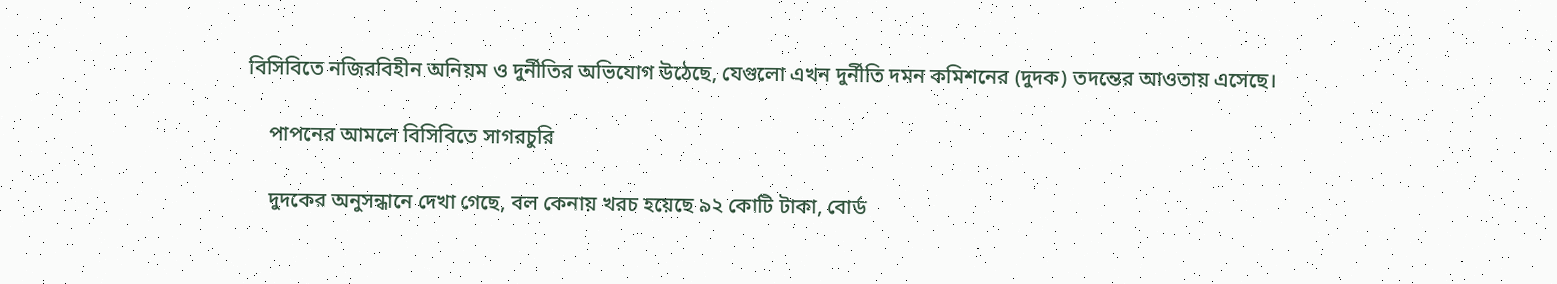বিসিবিতে নজিরবিহীন অনিয়ম ও দুর্নীতির অভিযোগ উঠেছে, যেগুলো এখন দুর্নীতি দমন কমিশনের (দুদক) তদন্তের আওতায় এসেছে।

    পাপনের আমলে বিসিবিতে সাগরচুরি

    দুদকের অনুসন্ধানে দেখা গেছে, বল কেনায় খরচ হয়েছে ৯২ কোটি টাকা, বোর্ড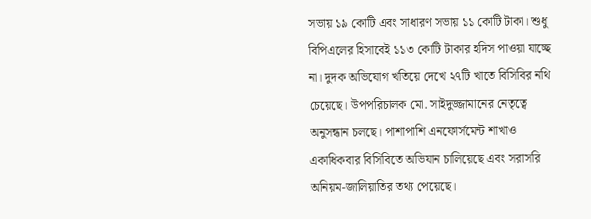সভায় ১৯ কোটি এবং সাধারণ সভায় ১১ কোটি টাকা। শুধু বিপিএলের হিসাবেই ১১৩ কোটি টাকার হদিস পাওয়া যাচ্ছে না। দুদক অভিযোগ খতিয়ে দেখে ২৭টি খাতে বিসিবির নথি চেয়েছে। উপপরিচালক মো. সাইদুজ্জামানের নেতৃত্বে অনুসন্ধান চলছে। পাশাপাশি এনফোর্সমেন্ট শাখাও একাধিকবার বিসিবিতে অভিযান চালিয়েছে এবং সরাসরি অনিয়ম-জালিয়াতির তথ্য পেয়েছে।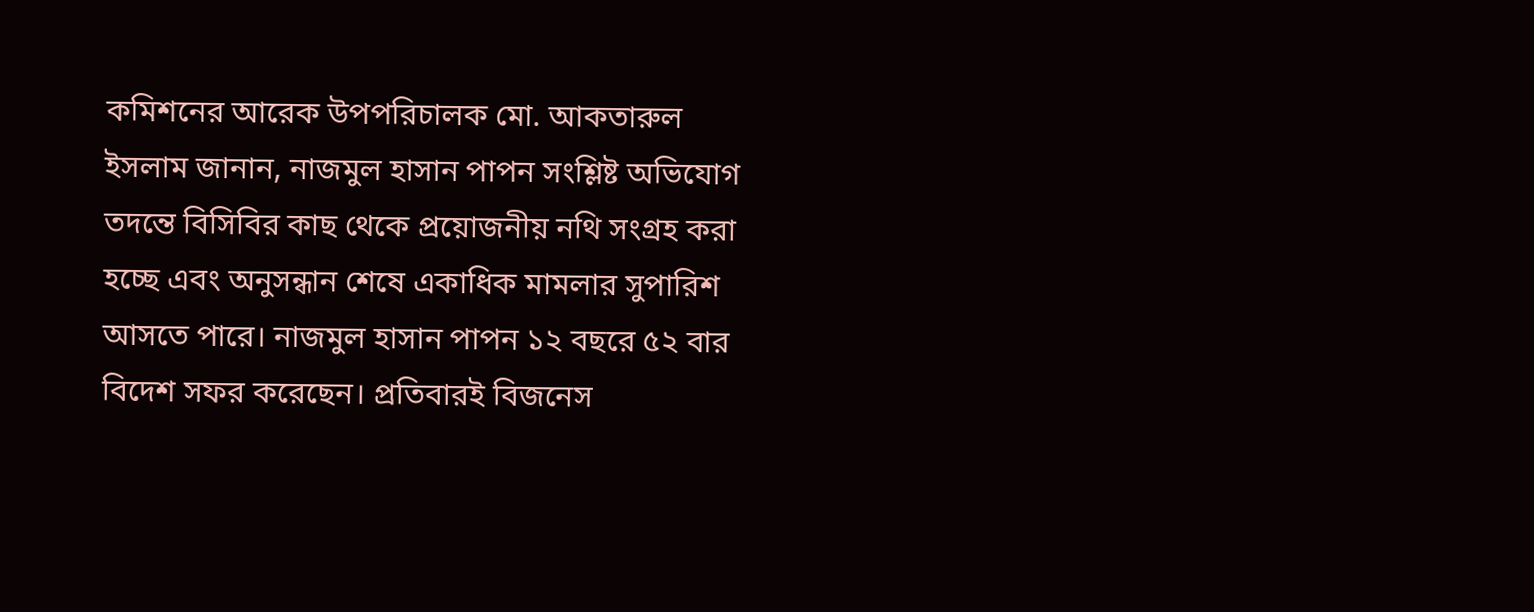কমিশনের আরেক উপপরিচালক মো. আকতারুল ইসলাম জানান, নাজমুল হাসান পাপন সংশ্লিষ্ট অভিযোগ তদন্তে বিসিবির কাছ থেকে প্রয়োজনীয় নথি সংগ্রহ করা হচ্ছে এবং অনুসন্ধান শেষে একাধিক মামলার সুপারিশ আসতে পারে। নাজমুল হাসান পাপন ১২ বছরে ৫২ বার বিদেশ সফর করেছেন। প্রতিবারই বিজনেস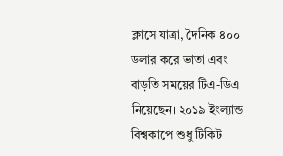ক্লাসে যাত্রা, দৈনিক ৪০০ ডলার করে ভাতা এবং বাড়তি সময়ের টিএ-ডিএ নিয়েছেন। ২০১৯ ইংল্যান্ড বিশ্বকাপে শুধু টিকিট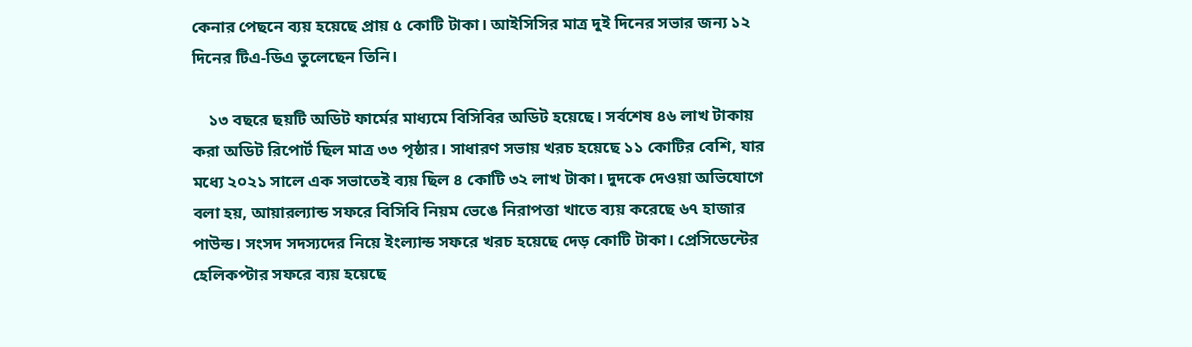কেনার পেছনে ব্যয় হয়েছে প্রায় ৫ কোটি টাকা। আইসিসির মাত্র দুই দিনের সভার জন্য ১২ দিনের টিএ-ডিএ তুলেছেন তিনি।

    ১৩ বছরে ছয়টি অডিট ফার্মের মাধ্যমে বিসিবির অডিট হয়েছে। সর্বশেষ ৪৬ লাখ টাকায় করা অডিট রিপোর্ট ছিল মাত্র ৩৩ পৃষ্ঠার। সাধারণ সভায় খরচ হয়েছে ১১ কোটির বেশি, যার মধ্যে ২০২১ সালে এক সভাতেই ব্যয় ছিল ৪ কোটি ৩২ লাখ টাকা। দুদকে দেওয়া অভিযোগে বলা হয়, আয়ারল্যান্ড সফরে বিসিবি নিয়ম ভেঙে নিরাপত্তা খাতে ব্যয় করেছে ৬৭ হাজার পাউন্ড। সংসদ সদস্যদের নিয়ে ইংল্যান্ড সফরে খরচ হয়েছে দেড় কোটি টাকা। প্রেসিডেন্টের হেলিকপ্টার সফরে ব্যয় হয়েছে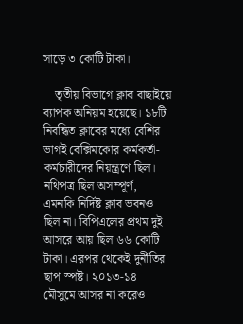সাড়ে ৩ কোটি টাকা।

    তৃতীয় বিভাগে ক্লাব বাছাইয়ে ব্যাপক অনিয়ম হয়েছে। ১৮টি নিবন্ধিত ক্লাবের মধ্যে বেশির ভাগই বেক্সিমকোর কর্মকর্তা-কর্মচারীদের নিয়ন্ত্রণে ছিল। নথিপত্র ছিল অসম্পূর্ণ, এমনকি নির্দিষ্ট ক্লাব ভবনও ছিল না। বিপিএলের প্রথম দুই আসরে আয় ছিল ৬৬ কোটি টাকা। এরপর থেকেই দুর্নীতির ছাপ স্পষ্ট। ২০১৩-১৪ মৌসুমে আসর না করেও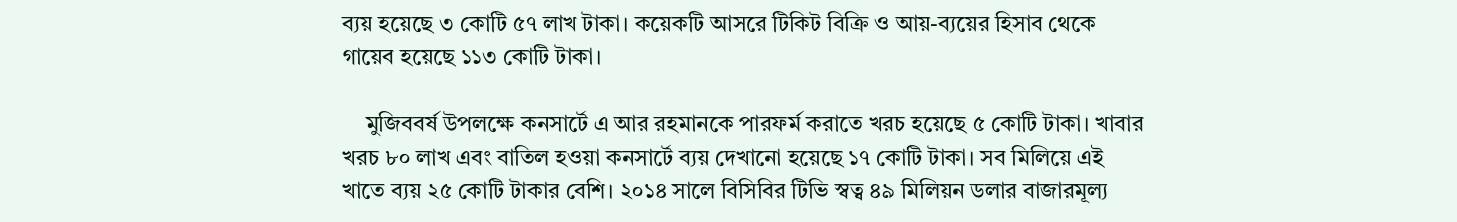ব্যয় হয়েছে ৩ কোটি ৫৭ লাখ টাকা। কয়েকটি আসরে টিকিট বিক্রি ও আয়-ব্যয়ের হিসাব থেকে গায়েব হয়েছে ১১৩ কোটি টাকা।

    মুজিববর্ষ উপলক্ষে কনসার্টে এ আর রহমানকে পারফর্ম করাতে খরচ হয়েছে ৫ কোটি টাকা। খাবার খরচ ৮০ লাখ এবং বাতিল হওয়া কনসার্টে ব্যয় দেখানো হয়েছে ১৭ কোটি টাকা। সব মিলিয়ে এই খাতে ব্যয় ২৫ কোটি টাকার বেশি। ২০১৪ সালে বিসিবির টিভি স্বত্ব ৪৯ মিলিয়ন ডলার বাজারমূল্য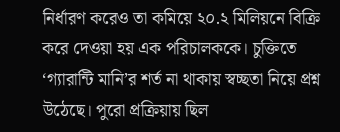নির্ধারণ করেও তা কমিয়ে ২০.২ মিলিয়নে বিক্রি করে দেওয়া হয় এক পরিচালককে। চুক্তিতে ‘গ্যারান্টি মানি’র শর্ত না থাকায় স্বচ্ছতা নিয়ে প্রশ্ন উঠেছে। পুরো প্রক্রিয়ায় ছিল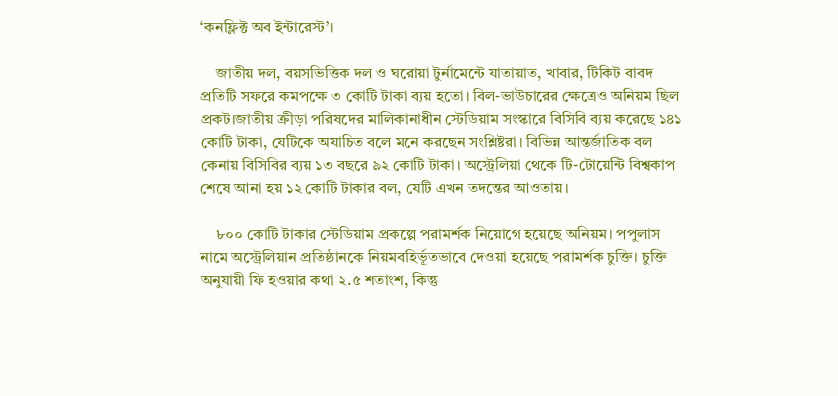‘কনফ্লিক্ট অব ইন্টারেস্ট’।

    জাতীয় দল, বয়সভিত্তিক দল ও ঘরোয়া টুর্নামেন্টে যাতায়াত, খাবার, টিকিট বাবদ প্রতিটি সফরে কমপক্ষে ৩ কোটি টাকা ব্যয় হতো। বিল-ভাউচারের ক্ষেত্রেও অনিয়ম ছিল প্রকট।জাতীয় ক্রীড়া পরিষদের মালিকানাধীন স্টেডিয়াম সংস্কারে বিসিবি ব্যয় করেছে ১৪১ কোটি টাকা, যেটিকে অযাচিত বলে মনে করছেন সংশ্লিষ্টরা। বিভিন্ন আন্তর্জাতিক বল কেনায় বিসিবির ব্যয় ১৩ বছরে ৯২ কোটি টাকা। অস্ট্রেলিয়া থেকে টি-টোয়েন্টি বিশ্বকাপ শেষে আনা হয় ১২ কোটি টাকার বল, যেটি এখন তদন্তের আওতায়।

    ৮০০ কোটি টাকার স্টেডিয়াম প্রকল্পে পরামর্শক নিয়োগে হয়েছে অনিয়ম। পপুলাস নামে অস্ট্রেলিয়ান প্রতিষ্ঠানকে নিয়মবহির্ভূতভাবে দেওয়া হয়েছে পরামর্শক চুক্তি। চুক্তি অনুযায়ী ফি হওয়ার কথা ২.৫ শতাংশ, কিন্তু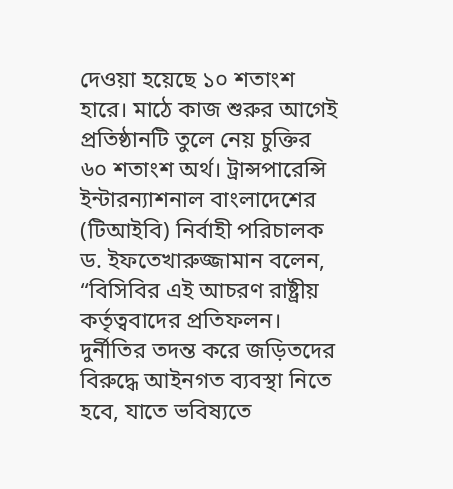দেওয়া হয়েছে ১০ শতাংশ হারে। মাঠে কাজ শুরুর আগেই প্রতিষ্ঠানটি তুলে নেয় চুক্তির ৬০ শতাংশ অর্থ। ট্রান্সপারেন্সি ইন্টারন্যাশনাল বাংলাদেশের (টিআইবি) নির্বাহী পরিচালক ড. ইফতেখারুজ্জামান বলেন, “বিসিবির এই আচরণ রাষ্ট্রীয় কর্তৃত্ববাদের প্রতিফলন। দুর্নীতির তদন্ত করে জড়িতদের বিরুদ্ধে আইনগত ব্যবস্থা নিতে হবে, যাতে ভবিষ্যতে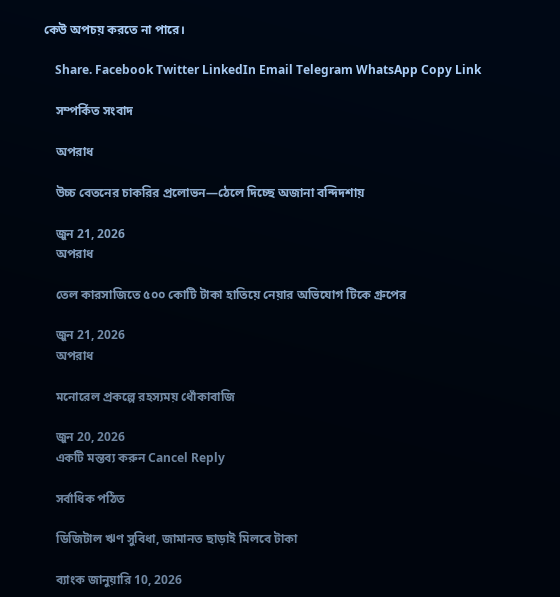কেউ অপচয় করতে না পারে।

    Share. Facebook Twitter LinkedIn Email Telegram WhatsApp Copy Link

    সম্পর্কিত সংবাদ

    অপরাধ

    উচ্চ বেতনের চাকরির প্রলোভন—ঠেলে দিচ্ছে অজানা বন্দিদশায়

    জুন 21, 2026
    অপরাধ

    তেল কারসাজিতে ৫০০ কোটি টাকা হাতিয়ে নেয়ার অভিযোগ টিকে গ্রুপের

    জুন 21, 2026
    অপরাধ

    মনোরেল প্রকল্পে রহস্যময় ধোঁকাবাজি

    জুন 20, 2026
    একটি মন্তব্য করুন Cancel Reply

    সর্বাধিক পঠিত

    ডিজিটাল ঋণ সুবিধা, জামানত ছাড়াই মিলবে টাকা

    ব্যাংক জানুয়ারি 10, 2026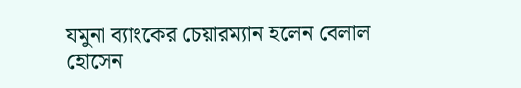যমুনা ব্যাংকের চেয়ারম্যান হলেন বেলাল হোসেন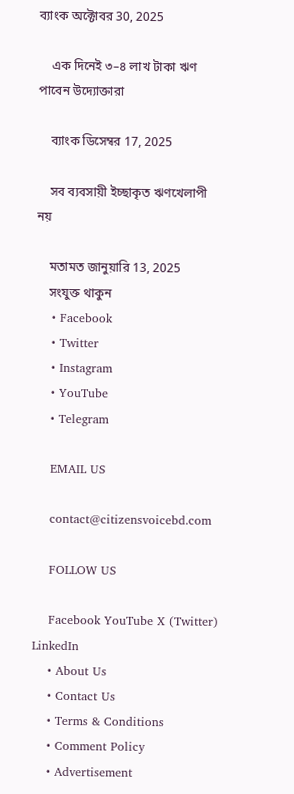ব্যাংক অক্টোবর 30, 2025

    এক দিনেই ৩–৪ লাখ টাকা ঋণ পাবেন উদ্যোক্তারা

    ব্যাংক ডিসেম্বর 17, 2025

    সব ব্যবসায়ী ইচ্ছাকৃত ঋণখেলাপী নয়

    মতামত জানুয়ারি 13, 2025
    সংযুক্ত থাকুন
    • Facebook
    • Twitter
    • Instagram
    • YouTube
    • Telegram

    EMAIL US

    contact@citizensvoicebd.com

    FOLLOW US

    Facebook YouTube X (Twitter) LinkedIn
    • About Us
    • Contact Us
    • Terms & Conditions
    • Comment Policy
    • Advertisement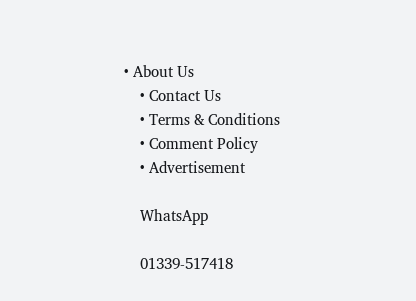• About Us
    • Contact Us
    • Terms & Conditions
    • Comment Policy
    • Advertisement

    WhatsApp

    01339-517418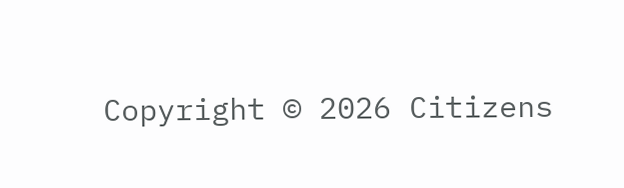Copyright © 2026 Citizens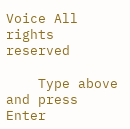Voice All rights reserved

    Type above and press Enter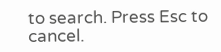to search. Press Esc to cancel.